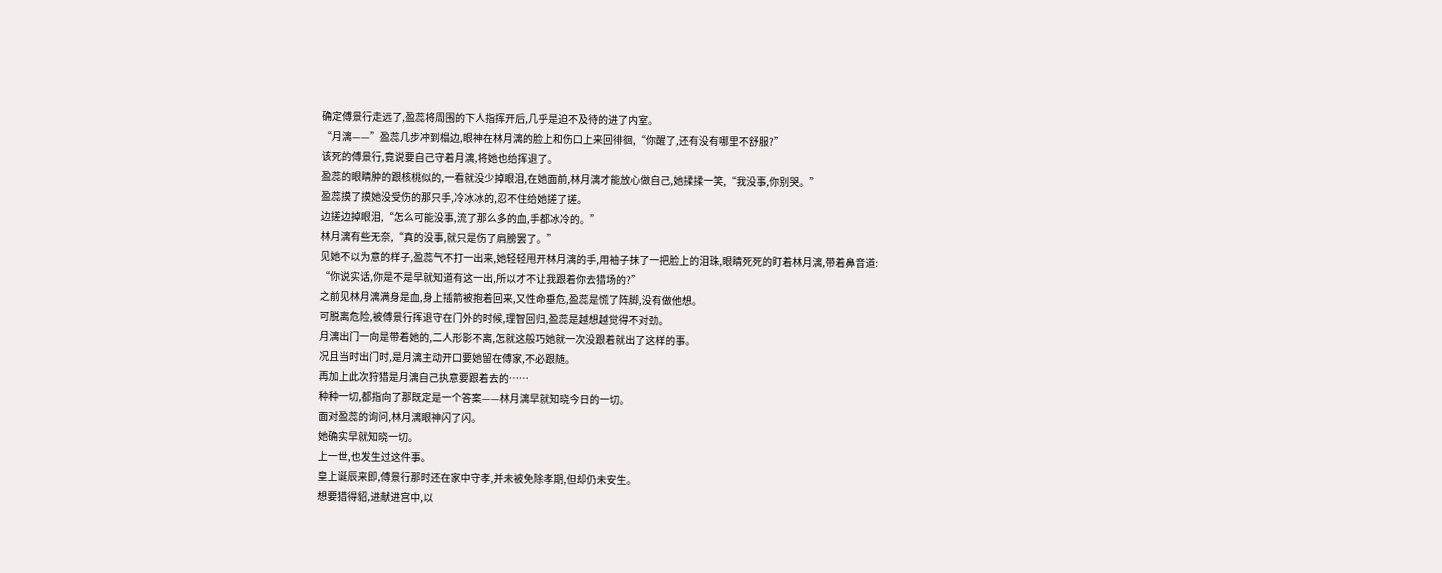确定傅景行走远了,盈蕊将周围的下人指挥开后,几乎是迫不及待的进了内室。
“月漓——”盈蕊几步冲到榻边,眼神在林月漓的脸上和伤口上来回徘徊,“你醒了,还有没有哪里不舒服?”
该死的傅景行,竟说要自己守着月漓,将她也给挥退了。
盈蕊的眼睛肿的跟核桃似的,一看就没少掉眼泪,在她面前,林月漓才能放心做自己,她揉揉一笑,“我没事,你别哭。”
盈蕊摸了摸她没受伤的那只手,冷冰冰的,忍不住给她搓了搓。
边搓边掉眼泪,“怎么可能没事,流了那么多的血,手都冰冷的。”
林月漓有些无奈,“真的没事,就只是伤了肩膀罢了。”
见她不以为意的样子,盈蕊气不打一出来,她轻轻甩开林月漓的手,用袖子抹了一把脸上的泪珠,眼睛死死的盯着林月漓,带着鼻音道:
“你说实话,你是不是早就知道有这一出,所以才不让我跟着你去猎场的?”
之前见林月漓满身是血,身上插箭被抱着回来,又性命垂危,盈蕊是慌了阵脚,没有做他想。
可脱离危险,被傅景行挥退守在门外的时候,理智回归,盈蕊是越想越觉得不对劲。
月漓出门一向是带着她的,二人形影不离,怎就这般巧她就一次没跟着就出了这样的事。
况且当时出门时,是月漓主动开口要她留在傅家,不必跟随。
再加上此次狩猎是月漓自己执意要跟着去的……
种种一切,都指向了那既定是一个答案——林月漓早就知晓今日的一切。
面对盈蕊的询问,林月漓眼神闪了闪。
她确实早就知晓一切。
上一世,也发生过这件事。
皇上诞辰来即,傅景行那时还在家中守孝,并未被免除孝期,但却仍未安生。
想要猎得貂,进献进宫中,以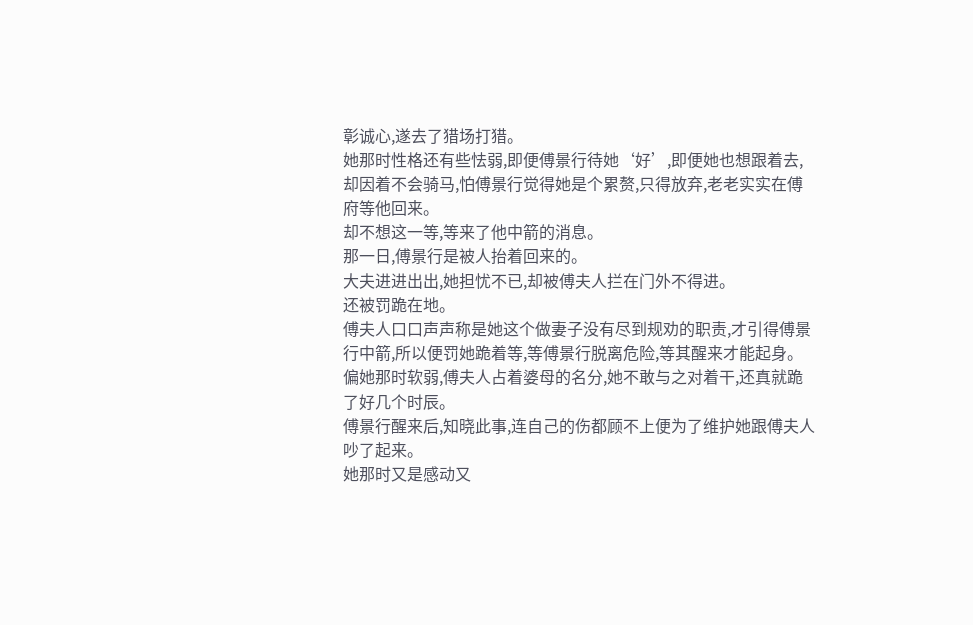彰诚心,遂去了猎场打猎。
她那时性格还有些怯弱,即便傅景行待她‘好’,即便她也想跟着去,却因着不会骑马,怕傅景行觉得她是个累赘,只得放弃,老老实实在傅府等他回来。
却不想这一等,等来了他中箭的消息。
那一日,傅景行是被人抬着回来的。
大夫进进出出,她担忧不已,却被傅夫人拦在门外不得进。
还被罚跪在地。
傅夫人口口声声称是她这个做妻子没有尽到规劝的职责,才引得傅景行中箭,所以便罚她跪着等,等傅景行脱离危险,等其醒来才能起身。
偏她那时软弱,傅夫人占着婆母的名分,她不敢与之对着干,还真就跪了好几个时辰。
傅景行醒来后,知晓此事,连自己的伤都顾不上便为了维护她跟傅夫人吵了起来。
她那时又是感动又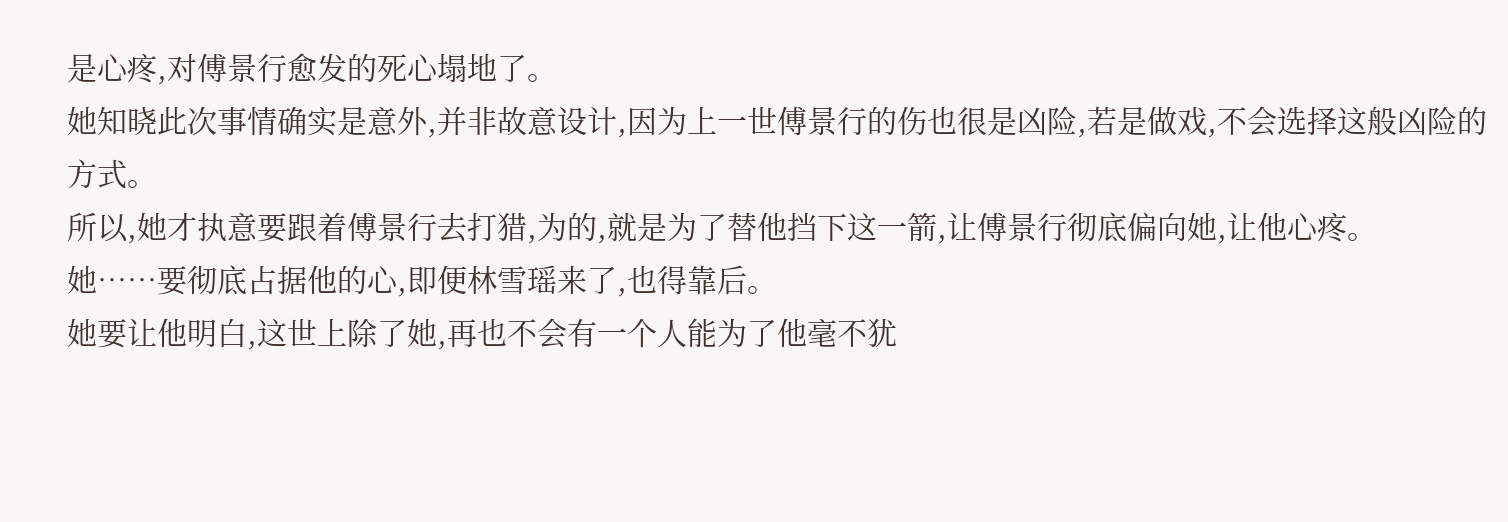是心疼,对傅景行愈发的死心塌地了。
她知晓此次事情确实是意外,并非故意设计,因为上一世傅景行的伤也很是凶险,若是做戏,不会选择这般凶险的方式。
所以,她才执意要跟着傅景行去打猎,为的,就是为了替他挡下这一箭,让傅景行彻底偏向她,让他心疼。
她……要彻底占据他的心,即便林雪瑶来了,也得靠后。
她要让他明白,这世上除了她,再也不会有一个人能为了他毫不犹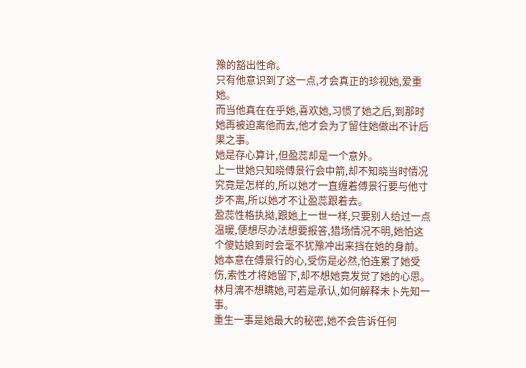豫的豁出性命。
只有他意识到了这一点,才会真正的珍视她,爱重她。
而当他真在在乎她,喜欢她,习惯了她之后,到那时她再被迫离他而去,他才会为了留住她做出不计后果之事。
她是存心算计,但盈蕊却是一个意外。
上一世她只知晓傅景行会中箭,却不知晓当时情况究竟是怎样的,所以她才一直缠着傅景行要与他寸步不离,所以她才不让盈蕊跟着去。
盈蕊性格执拗,跟她上一世一样,只要别人给过一点温暖,便想尽办法想要报答,猎场情况不明,她怕这个傻姑娘到时会毫不犹豫冲出来挡在她的身前。
她本意在傅景行的心,受伤是必然,怕连累了她受伤,索性才将她留下,却不想她竟发觉了她的心思。
林月漓不想瞒她,可若是承认,如何解释未卜先知一事。
重生一事是她最大的秘密,她不会告诉任何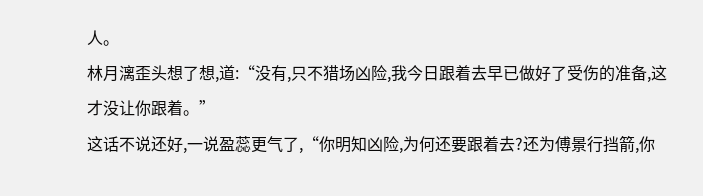人。
林月漓歪头想了想,道:“没有,只不猎场凶险,我今日跟着去早已做好了受伤的准备,这才没让你跟着。”
这话不说还好,一说盈蕊更气了,“你明知凶险,为何还要跟着去?还为傅景行挡箭,你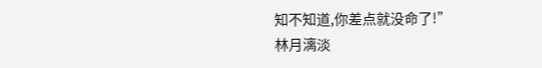知不知道,你差点就没命了!”
林月漓淡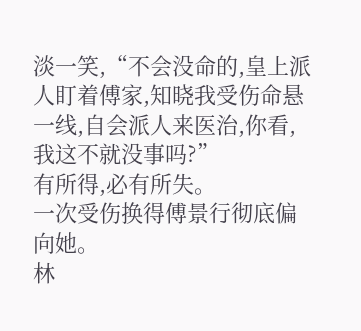淡一笑,“不会没命的,皇上派人盯着傅家,知晓我受伤命悬一线,自会派人来医治,你看,我这不就没事吗?”
有所得,必有所失。
一次受伤换得傅景行彻底偏向她。
林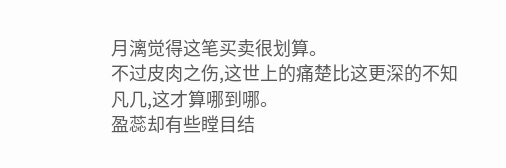月漓觉得这笔买卖很划算。
不过皮肉之伤,这世上的痛楚比这更深的不知凡几,这才算哪到哪。
盈蕊却有些瞠目结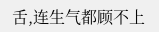舌,连生气都顾不上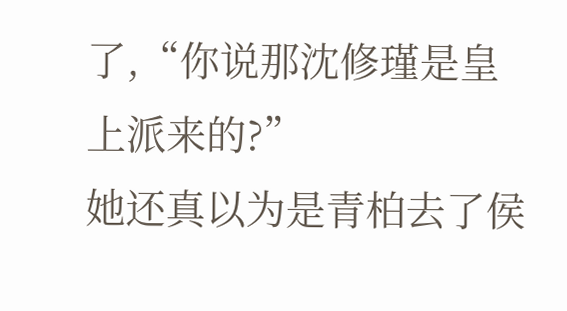了,“你说那沈修瑾是皇上派来的?”
她还真以为是青柏去了侯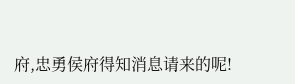府,忠勇侯府得知消息请来的呢!